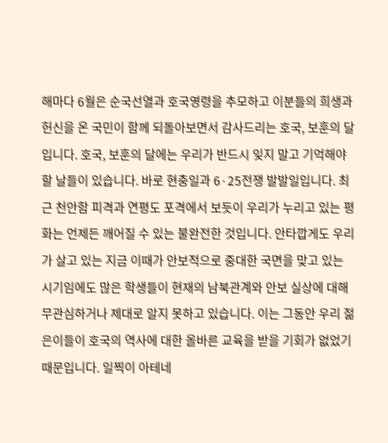해마다 6월은 순국선열과 호국영령을 추모하고 이분들의 희생과 헌신을 온 국민이 함께 되돌아보면서 감사드리는 호국, 보훈의 달입니다. 호국, 보훈의 달에는 우리가 반드시 잊지 말고 기억해야 할 날들이 있습니다. 바로 현충일과 6·25전쟁 발발일입니다. 최근 천안함 피격과 연평도 포격에서 보듯이 우리가 누리고 있는 평화는 언제든 깨어질 수 있는 불완전한 것입니다. 안타깝게도 우리가 살고 있는 지금 이때가 안보적으로 중대한 국면을 맞고 있는 시기임에도 많은 학생들이 현재의 남북관계와 안보 실상에 대해 무관심하거나 제대로 알지 못하고 있습니다. 이는 그동안 우리 젊은이들이 호국의 역사에 대한 올바른 교육을 받을 기회가 없었기 때문입니다. 일찍이 아테네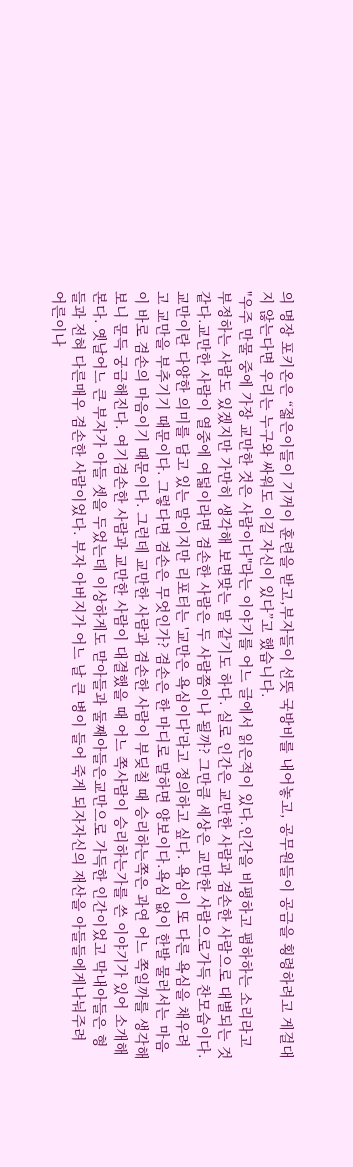의 명장 포키온은 “젊은이들이 기꺼이 훈련을 받고,부자들이 선뜻 국방비를 내어놓고, 공무원들이 공금을 횡령하려고 게걸대지 않는다면 우리는 누구와 싸워도 이길 자신이 있다”고 했습니다.
"우주 만물 중에 가장 교만한 것은 사람이다"라는 이야기를 어느 글에서 읽은적이 있다.인간을 비평하고 폄하하는 소리라고 부정하는 사람도 있겠지만 가만히 생각해 보면맞는 말 같기도 하다. 실로 인간은 교만한 사람과 겸손한 사람으로 대별되는 것 같다.교만한 사람이 열중에 여덟이라면 겸손한 사람은 두 사람쯤이나 될까? 그만큼 세상은 교만한 사람으로가득 찬모습이다. 교만이란 다양한 의미를 담고 있는 말이지만 리포터는 '교만은 욕심이다'라고 정의하고 싶다. 욕심이 또 다른 욕심을 채우려고 교만을 부추기기 때문이다. 그렇다면 겸손은 무엇인가? 겸손은 한 마디로 말하면 양보이다.욕심 없이 한발 물러서는 마음이 바로 겸손의 마음이기 때문이다. 그런데 교만한 사람과 겸손한 사람이 부딪칠 때 승리하는쪽은 과연 어느 쪽일까를 생각해 보니 문득 궁금해진다. 여기겸손한 사람과 교만한 사람이 대결했을 때 어느 쪽사람이 승리하는가를 쓴 이야기가 있어 소개해 본다. 옛날어느 큰 부자가 아들 셋을 두었는데 이상하게도 맏아들과 둘째아들은교만으로 가득한 인간이었고 막내아들은 형들과 전혀 다른매우 겸손한 사람이었다. 부자 아버지가 어느 날 큰 병이 들어 죽게 되자자신의 재산을 아들들에게나눠주려
어른이나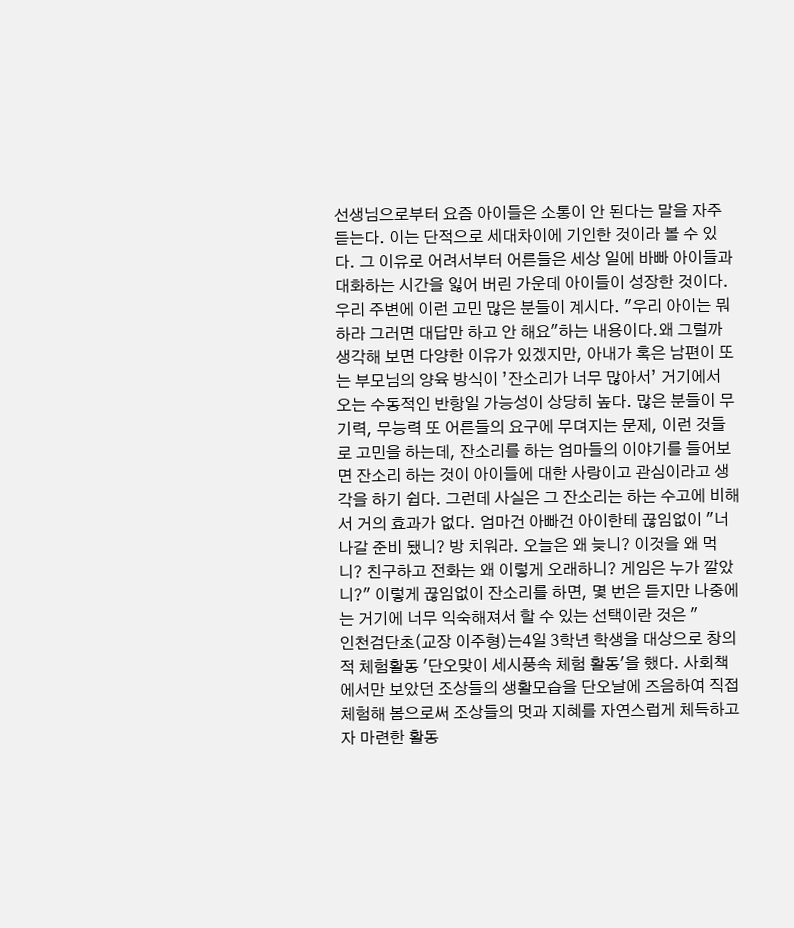선생님으로부터 요즘 아이들은 소통이 안 된다는 말을 자주 듣는다. 이는 단적으로 세대차이에 기인한 것이라 볼 수 있다. 그 이유로 어려서부터 어른들은 세상 일에 바빠 아이들과 대화하는 시간을 잃어 버린 가운데 아이들이 성장한 것이다. 우리 주변에 이런 고민 많은 분들이 계시다. "우리 아이는 뭐 하라 그러면 대답만 하고 안 해요"하는 내용이다.왜 그럴까 생각해 보면 다양한 이유가 있겠지만, 아내가 혹은 남편이 또는 부모님의 양육 방식이 ’잔소리가 너무 많아서’ 거기에서 오는 수동적인 반항일 가능성이 상당히 높다. 많은 분들이 무기력, 무능력 또 어른들의 요구에 무뎌지는 문제, 이런 것들로 고민을 하는데, 잔소리를 하는 엄마들의 이야기를 들어보면 잔소리 하는 것이 아이들에 대한 사랑이고 관심이라고 생각을 하기 쉽다. 그런데 사실은 그 잔소리는 하는 수고에 비해서 거의 효과가 없다. 엄마건 아빠건 아이한테 끊임없이 "너 나갈 준비 됐니? 방 치워라. 오늘은 왜 늦니? 이것을 왜 먹니? 친구하고 전화는 왜 이렇게 오래하니? 게임은 누가 깔았니?" 이렇게 끊임없이 잔소리를 하면, 몇 번은 듣지만 나중에는 거기에 너무 익숙해져서 할 수 있는 선택이란 것은 "
인천검단초(교장 이주형)는4일 3학년 학생을 대상으로 창의적 체험활동 '단오맞이 세시풍속 체험 활동'을 했다. 사회책에서만 보았던 조상들의 생활모습을 단오날에 즈음하여 직접 체험해 봄으로써 조상들의 멋과 지혜를 자연스럽게 체득하고자 마련한 활동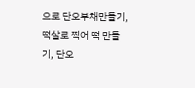으로 단오부채만들기, 떡살로 찍어 떡 만들기, 단오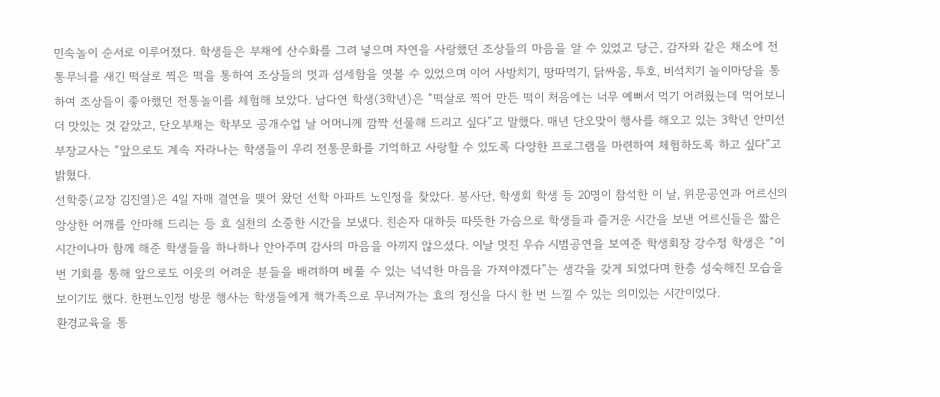민속놀이 순서로 이루어졌다. 학생들은 부채에 산수화를 그려 넣으며 자연을 사랑했던 조상들의 마음을 알 수 있었고 당근, 감자와 같은 채소에 전통무늬를 새긴 떡살로 찍은 떡을 통하여 조상들의 멋과 섬세함을 엿볼 수 있었으며 이어 사방치기, 땅따먹기, 닭싸움, 투호, 비석치기 놀이마당을 통하여 조상들이 좋아했던 전통놀이를 체험해 보았다. 남다연 학생(3학년)은 “떡살로 찍어 만든 떡이 처음에는 너무 예뻐서 먹기 어려웠는데 먹어보니 더 맛있는 것 같았고, 단오부채는 학부모 공개수업 날 어머니께 깜짝 선물해 드리고 싶다”고 말했다. 매년 단오맞이 행사를 해오고 있는 3학년 안미선 부장교사는 “앞으로도 계속 자라나는 학생들이 우리 전통문화를 기억하고 사랑할 수 있도록 다양한 프로그램을 마련하여 체험하도록 하고 싶다”고 밝혔다.
선학중(교장 김진열)은 4일 자매 결연을 맺어 왔던 선학 아파트 노인정을 찾았다. 봉사단, 학생회 학생 등 20명이 참석한 이 날, 위문공연과 어르신의 앙상한 어깨를 안마해 드리는 등 효 실천의 소중한 시간을 보냈다. 친손자 대하듯 따뜻한 가슴으로 학생들과 즐거운 시간을 보낸 어르신들은 짧은 시간이나마 함께 해준 학생들을 하나하나 안아주며 감사의 마음을 아끼지 않으셨다. 이날 멋진 우슈 시범공연을 보여준 학생회장 강수정 학생은 “이번 기회를 통해 앞으로도 이웃의 어려운 분들을 배려하며 베풀 수 있는 넉넉한 마음을 가져야겠다”는 생각을 갖게 되었다며 한층 성숙해진 모습을 보이기도 했다. 한편노인정 방문 행사는 학생들에게 핵가족으로 무너져가는 효의 정신을 다시 한 번 느낄 수 있는 의미있는 시간이었다.
환경교육을 통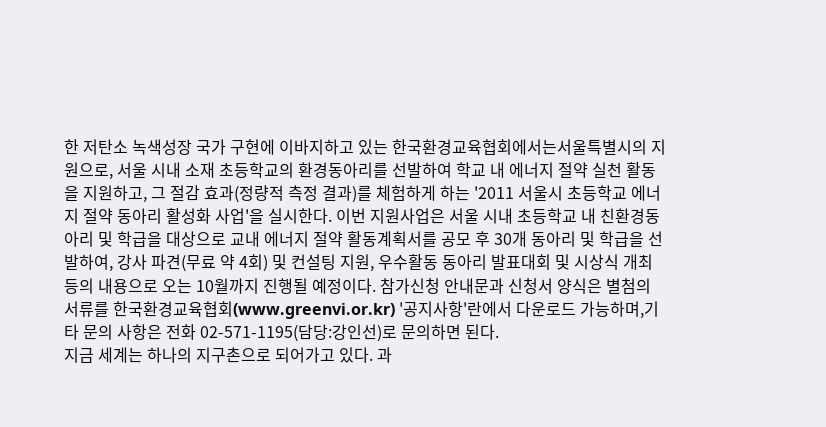한 저탄소 녹색성장 국가 구현에 이바지하고 있는 한국환경교육협회에서는서울특별시의 지원으로, 서울 시내 소재 초등학교의 환경동아리를 선발하여 학교 내 에너지 절약 실천 활동을 지원하고, 그 절감 효과(정량적 측정 결과)를 체험하게 하는 '2011 서울시 초등학교 에너지 절약 동아리 활성화 사업'을 실시한다. 이번 지원사업은 서울 시내 초등학교 내 친환경동아리 및 학급을 대상으로 교내 에너지 절약 활동계획서를 공모 후 30개 동아리 및 학급을 선발하여, 강사 파견(무료 약 4회) 및 컨설팅 지원, 우수활동 동아리 발표대회 및 시상식 개최 등의 내용으로 오는 10월까지 진행될 예정이다. 참가신청 안내문과 신청서 양식은 별첨의 서류를 한국환경교육협회(www.greenvi.or.kr) '공지사항'란에서 다운로드 가능하며,기타 문의 사항은 전화 02-571-1195(담당:강인선)로 문의하면 된다.
지금 세계는 하나의 지구촌으로 되어가고 있다. 과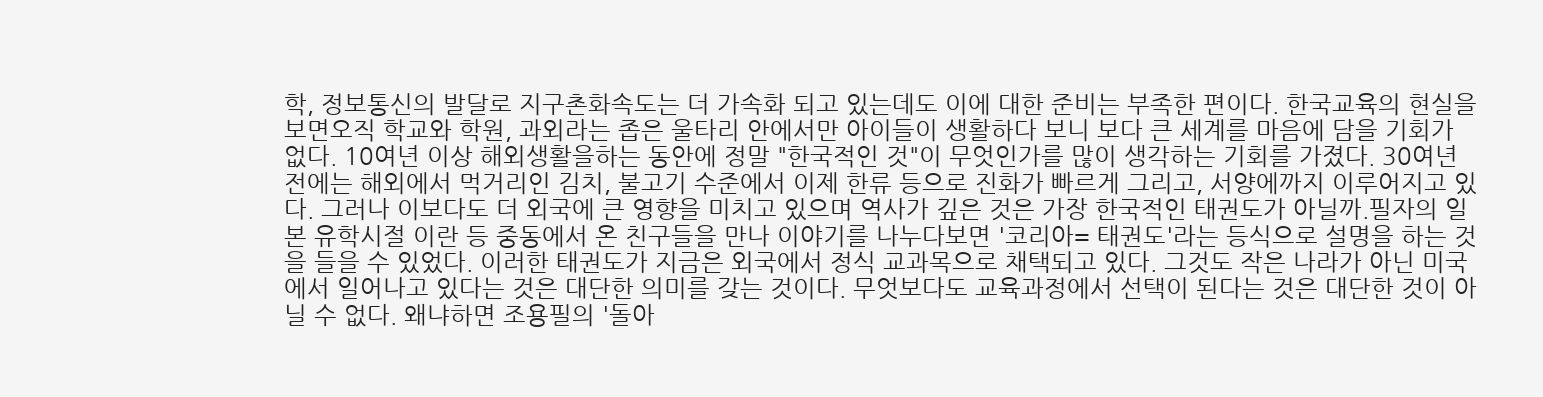학, 정보통신의 발달로 지구촌화속도는 더 가속화 되고 있는데도 이에 대한 준비는 부족한 편이다. 한국교육의 현실을 보면오직 학교와 학원, 과외라는 좁은 울타리 안에서만 아이들이 생활하다 보니 보다 큰 세계를 마음에 담을 기회가 없다. 10여년 이상 해외생활을하는 동안에 정말 "한국적인 것"이 무엇인가를 많이 생각하는 기회를 가졌다. 30여년 전에는 해외에서 먹거리인 김치, 불고기 수준에서 이제 한류 등으로 진화가 빠르게 그리고, 서양에까지 이루어지고 있다. 그러나 이보다도 더 외국에 큰 영향을 미치고 있으며 역사가 깊은 것은 가장 한국적인 태권도가 아닐까.필자의 일본 유학시절 이란 등 중동에서 온 친구들을 만나 이야기를 나누다보면 '코리아= 태권도'라는 등식으로 설명을 하는 것을 들을 수 있었다. 이러한 태권도가 지금은 외국에서 정식 교과목으로 채택되고 있다. 그것도 작은 나라가 아닌 미국에서 일어나고 있다는 것은 대단한 의미를 갖는 것이다. 무엇보다도 교육과정에서 선택이 된다는 것은 대단한 것이 아닐 수 없다. 왜냐하면 조용필의 '돌아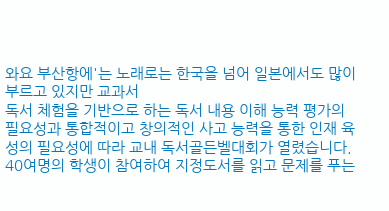와요 부산항에'는 노래로는 한국을 넘어 일본에서도 많이 부르고 있지만 교과서
독서 체험을 기반으로 하는 독서 내용 이해 능력 평가의 필요성과 통합적이고 창의적인 사고 능력을 통한 인재 육성의 필요성에 따라 교내 독서골든벨대회가 열렸습니다. 40여명의 학생이 참여하여 지정도서를 읽고 문제를 푸는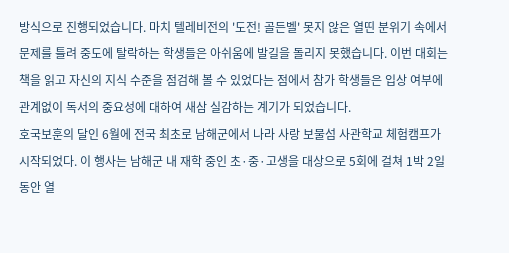방식으로 진행되었습니다. 마치 텔레비전의 '도전! 골든벨' 못지 않은 열띤 분위기 속에서 문제를 틀려 중도에 탈락하는 학생들은 아쉬움에 발길을 돌리지 못했습니다. 이번 대회는 책을 읽고 자신의 지식 수준을 점검해 볼 수 있었다는 점에서 참가 학생들은 입상 여부에 관계없이 독서의 중요성에 대하여 새삼 실감하는 계기가 되었습니다.
호국보훈의 달인 6월에 전국 최초로 남해군에서 나라 사랑 보물섬 사관학교 체험캠프가 시작되었다. 이 행사는 남해군 내 재학 중인 초·중·고생을 대상으로 5회에 걸쳐 1박 2일 동안 열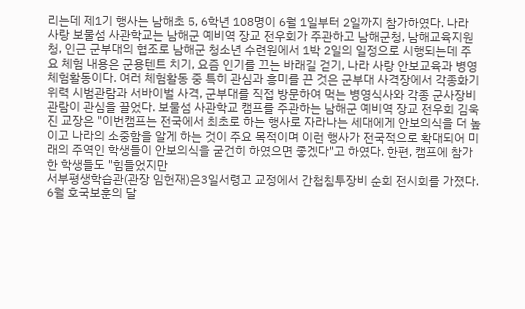리는데 제1기 행사는 남해초 5, 6학년 108명이 6월 1일부터 2일까지 참가하였다. 나라 사랑 보물섬 사관학교는 남해군 예비역 장교 전우회가 주관하고 남해군청, 남해교육지원청, 인근 군부대의 협조로 남해군 청소년 수련원에서 1박 2일의 일정으로 시행되는데 주요 체험 내용은 군용텐트 치기, 요즘 인기를 끄는 바래길 걷기, 나라 사랑 안보교육과 병영체험활동이다. 여러 체험활동 중 특히 관심과 흥미를 끈 것은 군부대 사격장에서 각종화기 위력 시범관람과 서바이벌 사격, 군부대를 직접 방문하여 먹는 병영식사와 각종 군사장비 관람이 관심을 끌었다. 보물섬 사관학교 캠프를 주관하는 남해군 예비역 장교 전우회 김욱진 교장은 "이번캠프는 전국에서 최초로 하는 행사로 자라나는 세대에게 안보의식을 더 높이고 나라의 소중함을 알게 하는 것이 주요 목적이며 이런 행사가 전국적으로 확대되어 미래의 주역인 학생들이 안보의식을 굳건히 하였으면 좋겠다"고 하였다. 한편, 캠프에 참가한 학생들도 "힘들었지만
서부평생학습관(관장 임헌재)은3일서령고 교정에서 간첩침투장비 순회 전시회를 가졌다. 6월 호국보훈의 달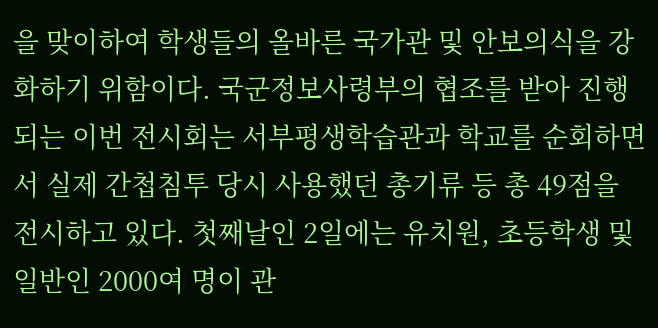을 맞이하여 학생들의 올바른 국가관 및 안보의식을 강화하기 위함이다. 국군정보사령부의 협조를 받아 진행되는 이번 전시회는 서부평생학습관과 학교를 순회하면서 실제 간첩침투 당시 사용했던 총기류 등 총 49점을 전시하고 있다. 첫째날인 2일에는 유치원, 초등학생 및 일반인 2000여 명이 관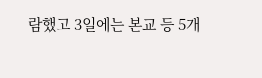람했고 3일에는 본교 등 5개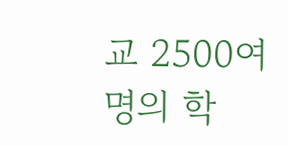교 2500여 명의 학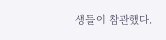생들이 참관했다.